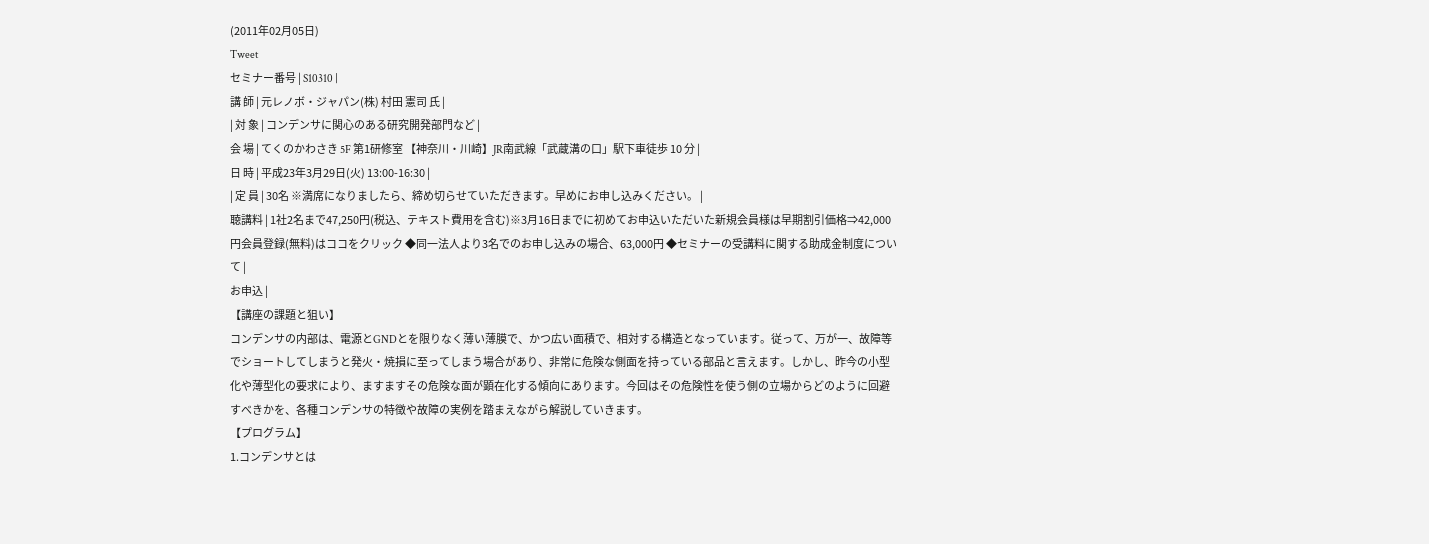(2011年02月05日)
Tweet
セミナー番号 | S10310 |
講 師 | 元レノボ・ジャパン(株) 村田 憲司 氏 |
| 対 象 | コンデンサに関心のある研究開発部門など |
会 場 | てくのかわさき 5F 第1研修室 【神奈川・川崎】JR南武線「武蔵溝の口」駅下車徒歩 10 分 |
日 時 | 平成23年3月29日(火) 13:00-16:30 |
| 定 員 | 30名 ※満席になりましたら、締め切らせていただきます。早めにお申し込みください。 |
聴講料 | 1社2名まで47,250円(税込、テキスト費用を含む)※3月16日までに初めてお申込いただいた新規会員様は早期割引価格⇒42,000円会員登録(無料)はココをクリック ◆同一法人より3名でのお申し込みの場合、63,000円 ◆セミナーの受講料に関する助成金制度について |
お申込 |
【講座の課題と狙い】
コンデンサの内部は、電源とGNDとを限りなく薄い薄膜で、かつ広い面積で、相対する構造となっています。従って、万が一、故障等でショートしてしまうと発火・焼損に至ってしまう場合があり、非常に危険な側面を持っている部品と言えます。しかし、昨今の小型化や薄型化の要求により、ますますその危険な面が顕在化する傾向にあります。今回はその危険性を使う側の立場からどのように回避すべきかを、各種コンデンサの特徴や故障の実例を踏まえながら解説していきます。
【プログラム】
1.コンデンサとは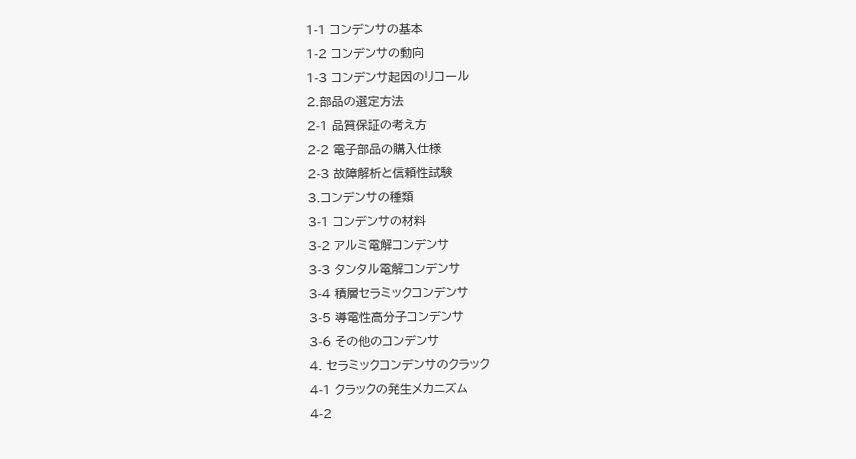1-1 コンデンサの基本
1-2 コンデンサの動向
1-3 コンデンサ起因のリコール
2.部品の選定方法
2-1 品質保証の考え方
2-2 電子部品の購入仕様
2-3 故障解析と信頼性試験
3.コンデンサの種類
3-1 コンデンサの材料
3-2 アルミ電解コンデンサ
3-3 タンタル電解コンデンサ
3-4 積層セラミックコンデンサ
3-5 導電性高分子コンデンサ
3-6 その他のコンデンサ
4. セラミックコンデンサのクラック
4-1 クラックの発生メカニズム
4-2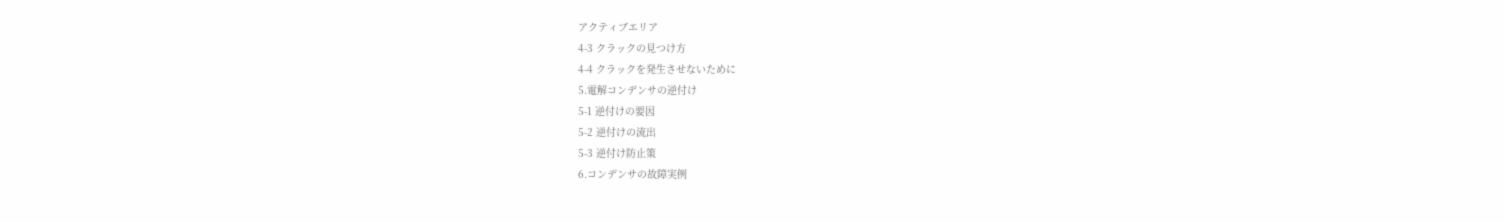アクティブエリア
4-3 クラックの見つけ方
4-4 クラックを発生させないために
5.電解コンデンサの逆付け
5-1 逆付けの要因
5-2 逆付けの流出
5-3 逆付け防止策
6.コンデンサの故障実例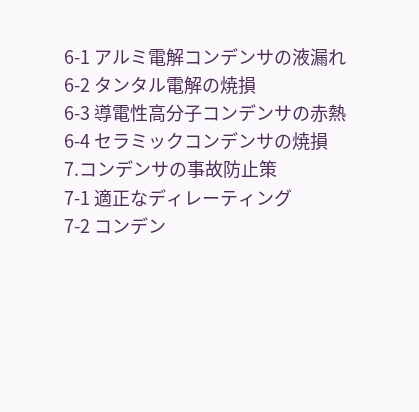6-1 アルミ電解コンデンサの液漏れ
6-2 タンタル電解の焼損
6-3 導電性高分子コンデンサの赤熱
6-4 セラミックコンデンサの焼損
7.コンデンサの事故防止策
7-1 適正なディレーティング
7-2 コンデン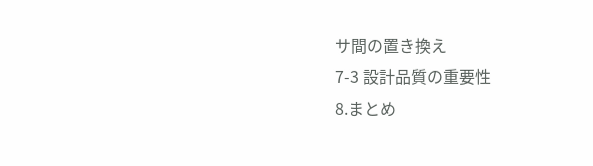サ間の置き換え
7-3 設計品質の重要性
8.まとめ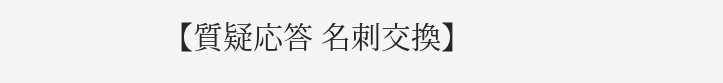【質疑応答 名刺交換】